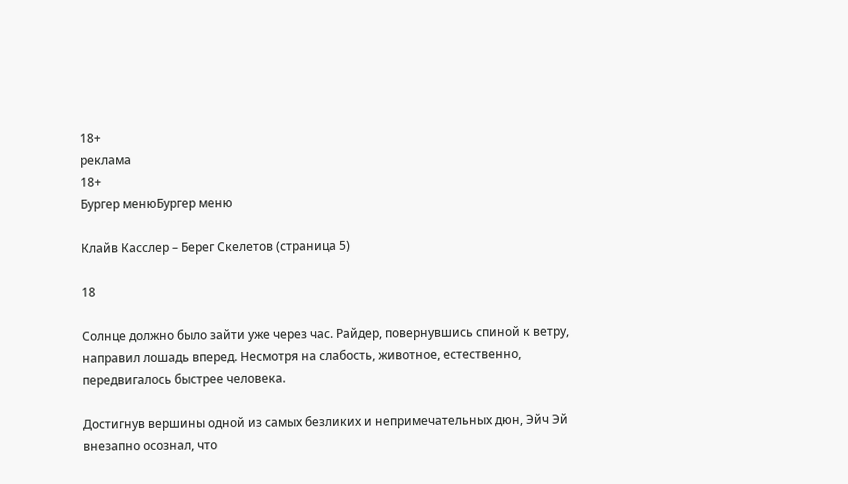18+
реклама
18+
Бургер менюБургер меню

Клайв Касслер – Берег Скелетов (страница 5)

18

Солнце должно было зайти уже через час. Райдер, повернувшись спиной к ветру, направил лошадь вперед. Несмотря на слабость, животное, естественно, передвигалось быстрее человека.

Достигнув вершины одной из самых безликих и непримечательных дюн, Эйч Эй внезапно осознал, что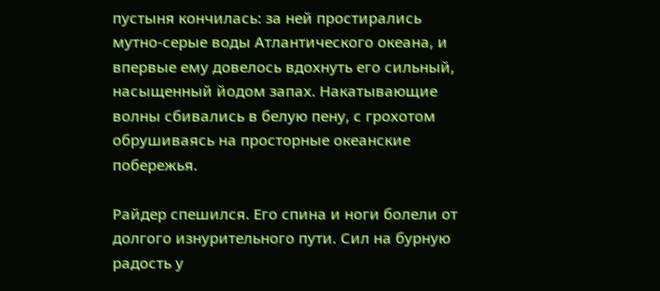пустыня кончилась: за ней простирались мутно-серые воды Атлантического океана, и впервые ему довелось вдохнуть его сильный, насыщенный йодом запах. Накатывающие волны сбивались в белую пену, с грохотом обрушиваясь на просторные океанские побережья.

Райдер спешился. Его спина и ноги болели от долгого изнурительного пути. Сил на бурную радость у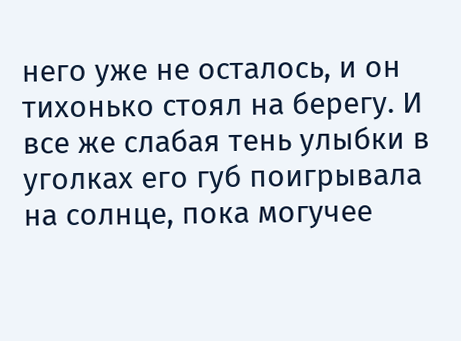него уже не осталось, и он тихонько стоял на берегу. И все же слабая тень улыбки в уголках его губ поигрывала на солнце, пока могучее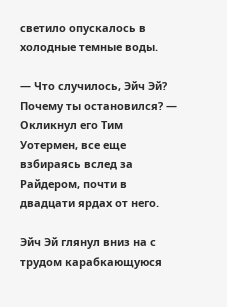светило опускалось в холодные темные воды.

— Что случилось, Эйч Эй? Почему ты остановился? — Окликнул его Тим Уотермен, все еще взбираясь вслед за Райдером, почти в двадцати ярдах от него.

Эйч Эй глянул вниз на с трудом карабкающуюся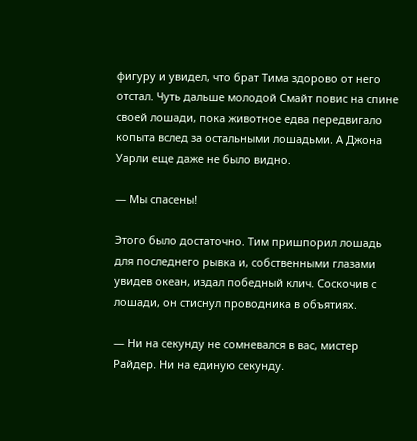фигуру и увидел, что брат Тима здорово от него отстал. Чуть дальше молодой Смайт повис на спине своей лошади, пока животное едва передвигало копыта вслед за остальными лошадьми. А Джона Уарли еще даже не было видно.

— Мы спасены!

Этого было достаточно. Тим пришпорил лошадь для последнего рывка и, собственными глазами увидев океан, издал победный клич. Соскочив с лошади, он стиснул проводника в объятиях.

— Ни на секунду не сомневался в вас, мистер Райдер. Ни на единую секунду.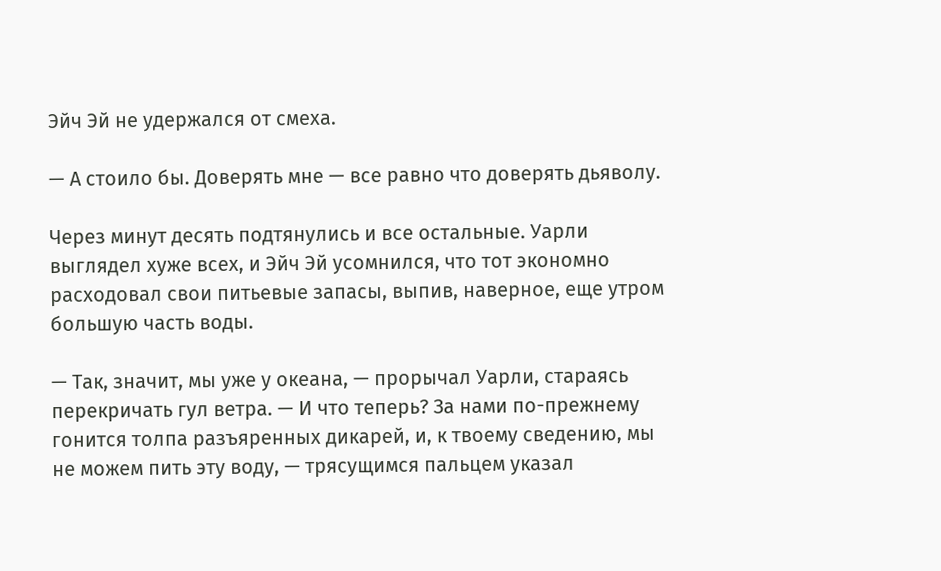Эйч Эй не удержался от смеха.

— А стоило бы. Доверять мне — все равно что доверять дьяволу.

Через минут десять подтянулись и все остальные. Уарли выглядел хуже всех, и Эйч Эй усомнился, что тот экономно расходовал свои питьевые запасы, выпив, наверное, еще утром большую часть воды.

— Так, значит, мы уже у океана, — прорычал Уарли, стараясь перекричать гул ветра. — И что теперь? За нами по-прежнему гонится толпа разъяренных дикарей, и, к твоему сведению, мы не можем пить эту воду, — трясущимся пальцем указал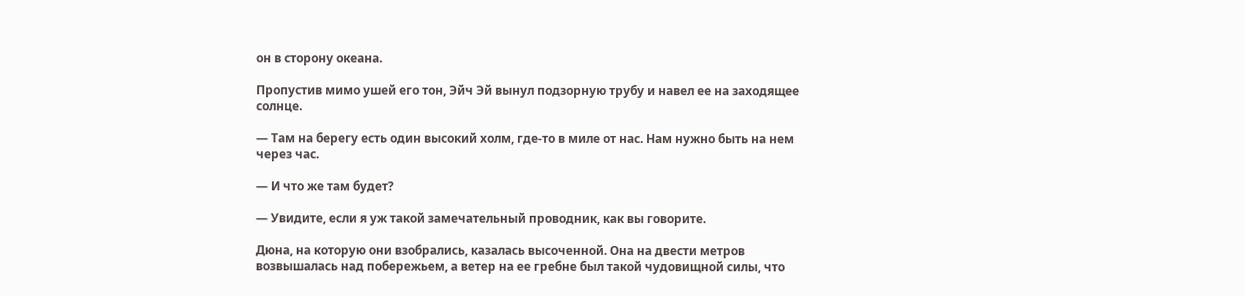он в сторону океана.

Пропустив мимо ушей его тон, Эйч Эй вынул подзорную трубу и навел ее на заходящее солнце.

— Там на берегу есть один высокий холм, где-то в миле от нас. Нам нужно быть на нем через час.

— И что же там будет?

— Увидите, если я уж такой замечательный проводник, как вы говорите.

Дюна, на которую они взобрались, казалась высоченной. Она на двести метров возвышалась над побережьем, а ветер на ее гребне был такой чудовищной силы, что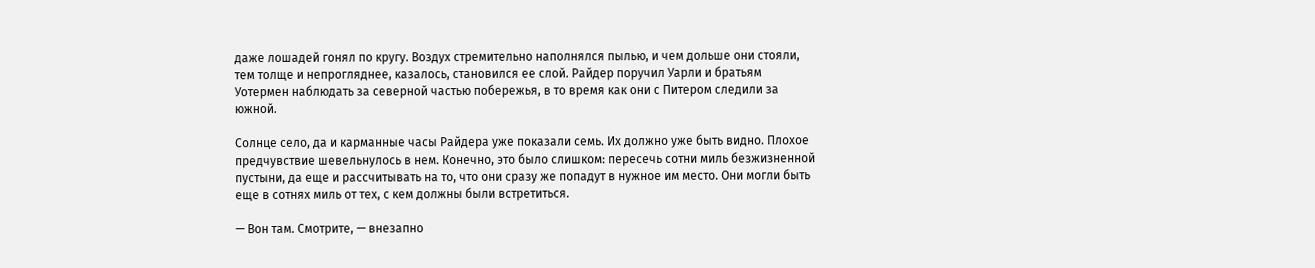даже лошадей гонял по кругу. Воздух стремительно наполнялся пылью, и чем дольше они стояли, тем толще и непрогляднее, казалось, становился ее слой. Райдер поручил Уарли и братьям Уотермен наблюдать за северной частью побережья, в то время как они с Питером следили за южной.

Солнце село, да и карманные часы Райдера уже показали семь. Их должно уже быть видно. Плохое предчувствие шевельнулось в нем. Конечно, это было слишком: пересечь сотни миль безжизненной пустыни, да еще и рассчитывать на то, что они сразу же попадут в нужное им место. Они могли быть еще в сотнях миль от тех, с кем должны были встретиться.

— Вон там. Смотрите, — внезапно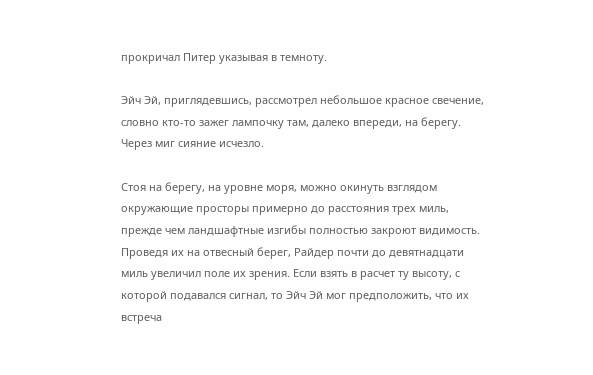прокричал Питер указывая в темноту.

Эйч Эй, приглядевшись, рассмотрел небольшое красное свечение, словно кто-то зажег лампочку там, далеко впереди, на берегу. Через миг сияние исчезло.

Стоя на берегу, на уровне моря, можно окинуть взглядом окружающие просторы примерно до расстояния трех миль, прежде чем ландшафтные изгибы полностью закроют видимость. Проведя их на отвесный берег, Райдер почти до девятнадцати миль увеличил поле их зрения. Если взять в расчет ту высоту, с которой подавался сигнал, то Эйч Эй мог предположить, что их встреча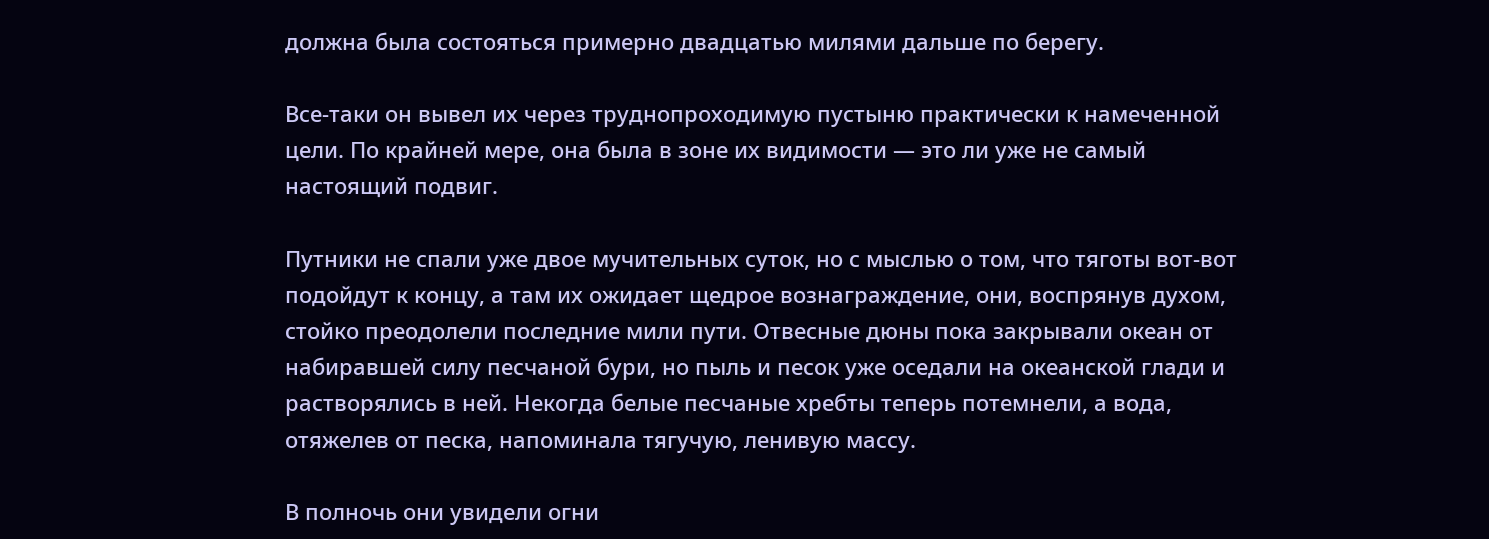должна была состояться примерно двадцатью милями дальше по берегу.

Все-таки он вывел их через труднопроходимую пустыню практически к намеченной цели. По крайней мере, она была в зоне их видимости — это ли уже не самый настоящий подвиг.

Путники не спали уже двое мучительных суток, но с мыслью о том, что тяготы вот-вот подойдут к концу, а там их ожидает щедрое вознаграждение, они, воспрянув духом, стойко преодолели последние мили пути. Отвесные дюны пока закрывали океан от набиравшей силу песчаной бури, но пыль и песок уже оседали на океанской глади и растворялись в ней. Некогда белые песчаные хребты теперь потемнели, а вода, отяжелев от песка, напоминала тягучую, ленивую массу.

В полночь они увидели огни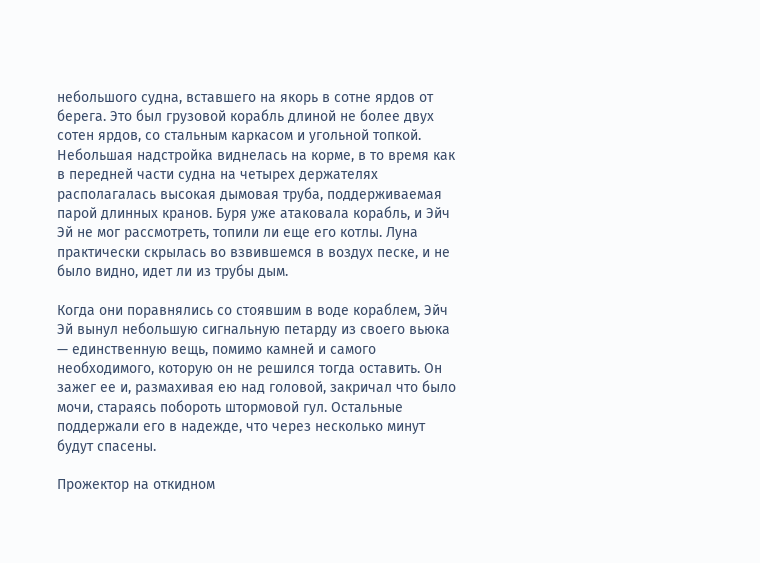небольшого судна, вставшего на якорь в сотне ярдов от берега. Это был грузовой корабль длиной не более двух сотен ярдов, со стальным каркасом и угольной топкой. Небольшая надстройка виднелась на корме, в то время как в передней части судна на четырех держателях располагалась высокая дымовая труба, поддерживаемая парой длинных кранов. Буря уже атаковала корабль, и Эйч Эй не мог рассмотреть, топили ли еще его котлы. Луна практически скрылась во взвившемся в воздух песке, и не было видно, идет ли из трубы дым.

Когда они поравнялись со стоявшим в воде кораблем, Эйч Эй вынул небольшую сигнальную петарду из своего вьюка — единственную вещь, помимо камней и самого необходимого, которую он не решился тогда оставить. Он зажег ее и, размахивая ею над головой, закричал что было мочи, стараясь побороть штормовой гул. Остальные поддержали его в надежде, что через несколько минут будут спасены.

Прожектор на откидном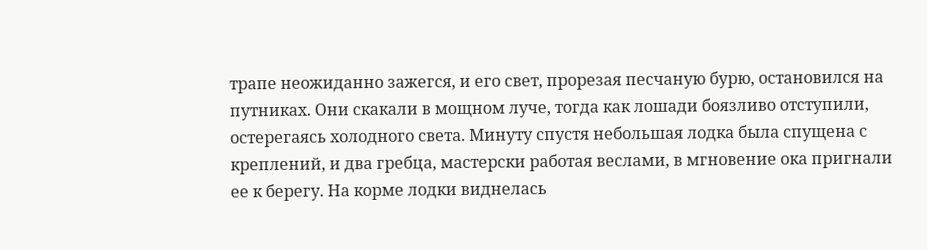трапе неожиданно зажегся, и его свет, прорезая песчаную бурю, остановился на путниках. Они скакали в мощном луче, тогда как лошади боязливо отступили, остерегаясь холодного света. Минуту спустя небольшая лодка была спущена с креплений, и два гребца, мастерски работая веслами, в мгновение ока пригнали ее к берегу. На корме лодки виднелась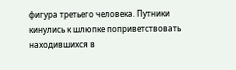фигура третьего человека. Путники кинулись к шлюпке поприветствовать находившихся в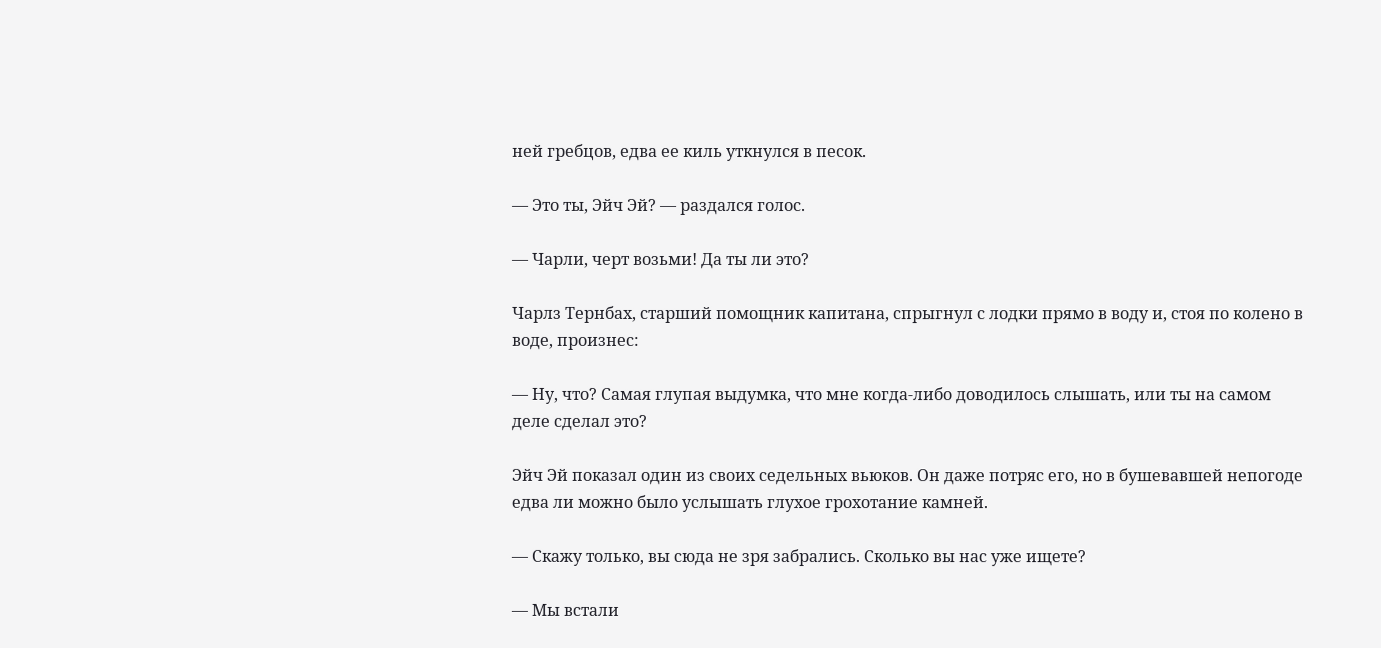ней гребцов, едва ее киль уткнулся в песок.

— Это ты, Эйч Эй? — раздался голос.

— Чарли, черт возьми! Да ты ли это?

Чарлз Тернбах, старший помощник капитана, спрыгнул с лодки прямо в воду и, стоя по колено в воде, произнес:

— Ну, что? Самая глупая выдумка, что мне когда-либо доводилось слышать, или ты на самом деле сделал это?

Эйч Эй показал один из своих седельных вьюков. Он даже потряс его, но в бушевавшей непогоде едва ли можно было услышать глухое грохотание камней.

— Скажу только, вы сюда не зря забрались. Сколько вы нас уже ищете?

— Мы встали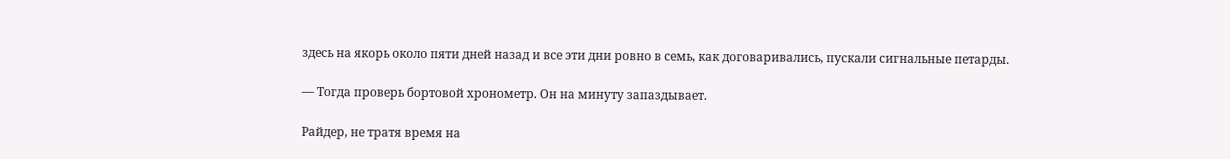здесь на якорь около пяти дней назад и все эти дни ровно в семь, как договаривались, пускали сигнальные петарды.

— Тогда проверь бортовой хронометр. Он на минуту запаздывает.

Райдер, не тратя время на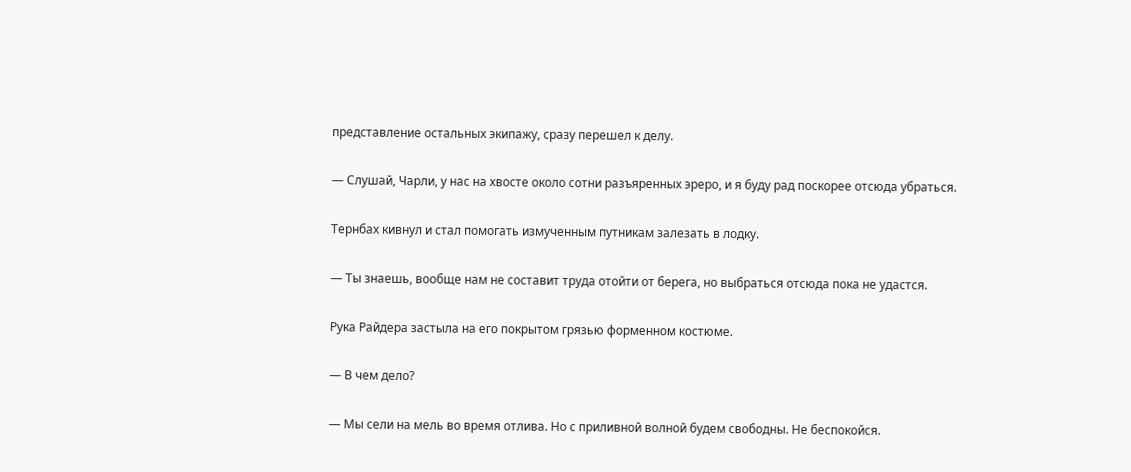представление остальных экипажу, сразу перешел к делу.

— Слушай, Чарли, у нас на хвосте около сотни разъяренных эреро, и я буду рад поскорее отсюда убраться.

Тернбах кивнул и стал помогать измученным путникам залезать в лодку.

— Ты знаешь, вообще нам не составит труда отойти от берега, но выбраться отсюда пока не удастся.

Рука Райдера застыла на его покрытом грязью форменном костюме.

— В чем дело?

— Мы сели на мель во время отлива. Но с приливной волной будем свободны. Не беспокойся.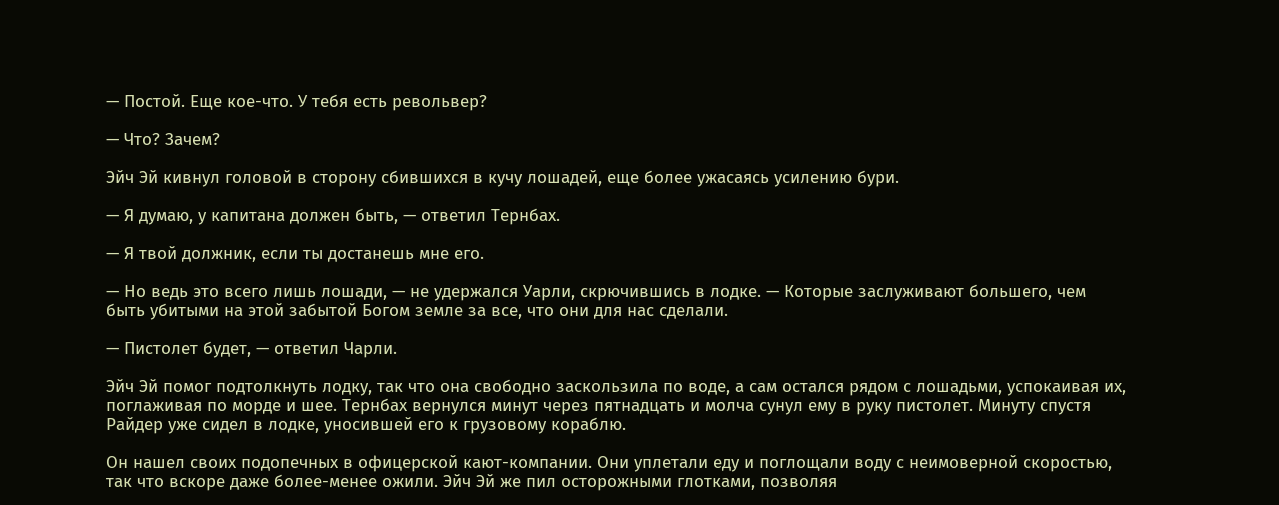— Постой. Еще кое-что. У тебя есть револьвер?

— Что? Зачем?

Эйч Эй кивнул головой в сторону сбившихся в кучу лошадей, еще более ужасаясь усилению бури.

— Я думаю, у капитана должен быть, — ответил Тернбах.

— Я твой должник, если ты достанешь мне его.

— Но ведь это всего лишь лошади, — не удержался Уарли, скрючившись в лодке. — Которые заслуживают большего, чем быть убитыми на этой забытой Богом земле за все, что они для нас сделали.

— Пистолет будет, — ответил Чарли.

Эйч Эй помог подтолкнуть лодку, так что она свободно заскользила по воде, а сам остался рядом с лошадьми, успокаивая их, поглаживая по морде и шее. Тернбах вернулся минут через пятнадцать и молча сунул ему в руку пистолет. Минуту спустя Райдер уже сидел в лодке, уносившей его к грузовому кораблю.

Он нашел своих подопечных в офицерской кают-компании. Они уплетали еду и поглощали воду с неимоверной скоростью, так что вскоре даже более-менее ожили. Эйч Эй же пил осторожными глотками, позволяя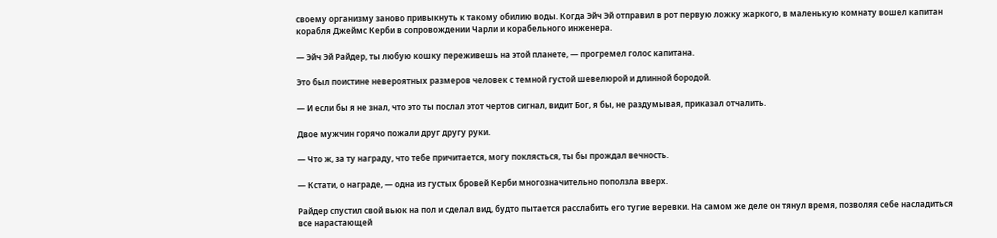своему организму заново привыкнуть к такому обилию воды. Когда Эйч Эй отправил в рот первую ложку жаркого, в маленькую комнату вошел капитан корабля Джеймс Керби в сопровождении Чарли и корабельного инженера.

— Эйч Эй Райдер, ты любую кошку переживешь на этой планете, — прогремел голос капитана.

Это был поистине невероятных размеров человек с темной густой шевелюрой и длинной бородой.

— И если бы я не знал, что это ты послал этот чертов сигнал, видит Бог, я бы, не раздумывая, приказал отчалить.

Двое мужчин горячо пожали друг другу руки.

— Что ж, за ту награду, что тебе причитается, могу поклясться, ты бы прождал вечность.

— Кстати, о награде, — одна из густых бровей Керби многозначительно поползла вверх.

Райдер спустил свой вьюк на пол и сделал вид, будто пытается расслабить его тугие веревки. На самом же деле он тянул время, позволяя себе насладиться все нарастающей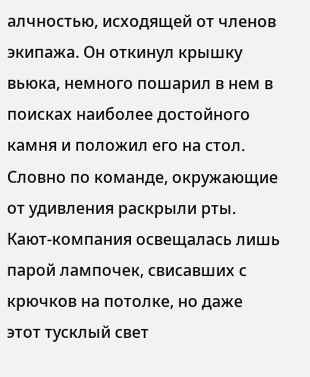алчностью, исходящей от членов экипажа. Он откинул крышку вьюка, немного пошарил в нем в поисках наиболее достойного камня и положил его на стол. Словно по команде, окружающие от удивления раскрыли рты. Кают-компания освещалась лишь парой лампочек, свисавших с крючков на потолке, но даже этот тусклый свет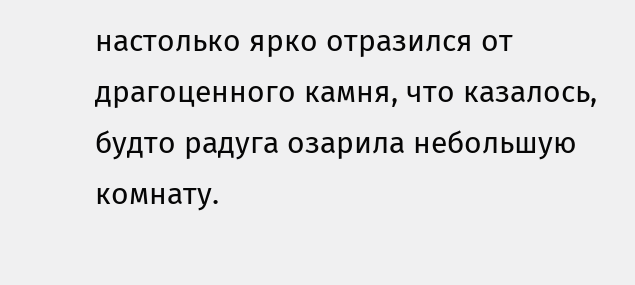настолько ярко отразился от драгоценного камня, что казалось, будто радуга озарила небольшую комнату.